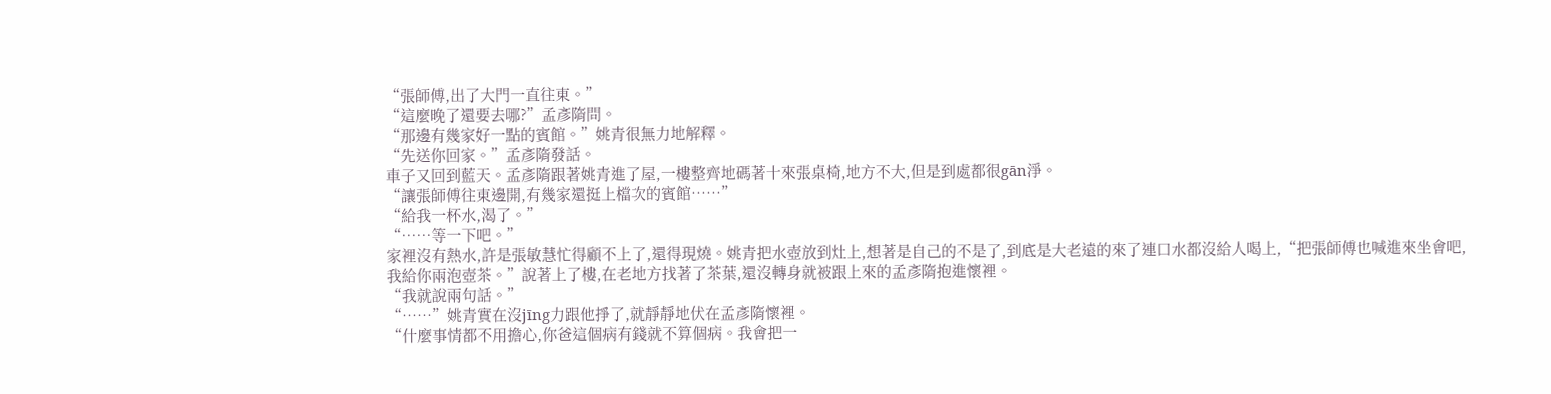“張師傅,出了大門一直往東。”
“這麼晚了還要去哪?”孟彥隋問。
“那邊有幾家好一點的賓館。”姚青很無力地解釋。
“先送你回家。”孟彥隋發話。
車子又回到藍天。孟彥隋跟著姚青進了屋,一樓整齊地碼著十來張桌椅,地方不大,但是到處都很gān淨。
“讓張師傅往東邊開,有幾家還挺上檔次的賓館……”
“給我一杯水,渴了。”
“……等一下吧。”
家裡沒有熱水,許是張敏慧忙得顧不上了,還得現燒。姚青把水壺放到灶上,想著是自己的不是了,到底是大老遠的來了連口水都沒給人喝上,“把張師傅也喊進來坐會吧,我給你兩泡壺茶。”說著上了樓,在老地方找著了茶葉,還沒轉身就被跟上來的孟彥隋抱進懷裡。
“我就說兩句話。”
“……”姚青實在沒jīng力跟他掙了,就靜靜地伏在孟彥隋懷裡。
“什麼事情都不用擔心,你爸這個病有錢就不算個病。我會把一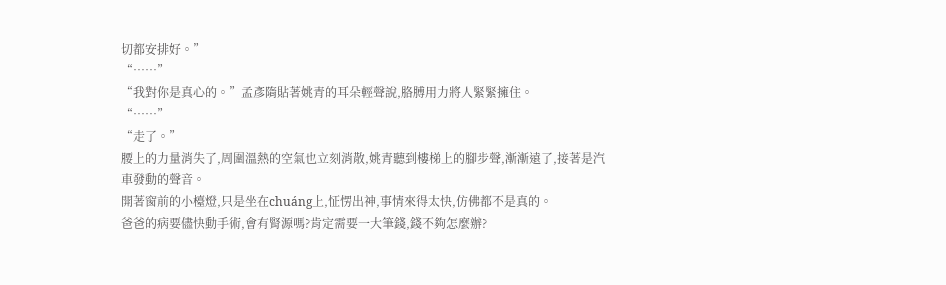切都安排好。”
“……”
“我對你是真心的。”孟彥隋貼著姚青的耳朵輕聲說,胳膊用力將人緊緊擁住。
“……”
“走了。”
腰上的力量消失了,周圍溫熱的空氣也立刻消散,姚青聽到樓梯上的腳步聲,漸漸遠了,接著是汽車發動的聲音。
開著窗前的小檯燈,只是坐在chuáng上,怔愣出神,事情來得太快,仿佛都不是真的。
爸爸的病要儘快動手術,會有腎源嗎?肯定需要一大筆錢,錢不夠怎麼辦?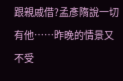跟親戚借?孟彥隋說一切有他……昨晚的情景又不受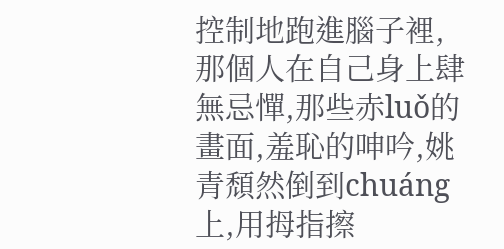控制地跑進腦子裡,那個人在自己身上肆無忌憚,那些赤luǒ的畫面,羞恥的呻吟,姚青頹然倒到chuáng上,用拇指擦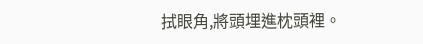拭眼角,將頭埋進枕頭裡。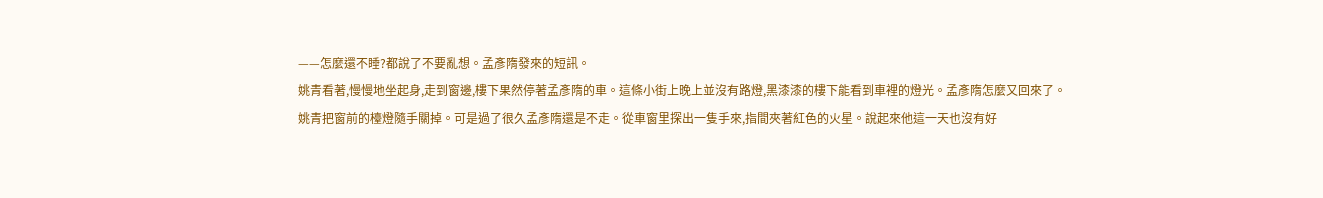——怎麼還不睡?都說了不要亂想。孟彥隋發來的短訊。
姚青看著,慢慢地坐起身,走到窗邊,樓下果然停著孟彥隋的車。這條小街上晚上並沒有路燈,黑漆漆的樓下能看到車裡的燈光。孟彥隋怎麼又回來了。
姚青把窗前的檯燈隨手關掉。可是過了很久孟彥隋還是不走。從車窗里探出一隻手來,指間夾著紅色的火星。說起來他這一天也沒有好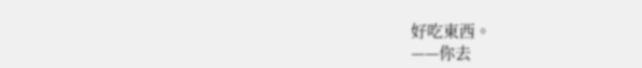好吃東西。
——你去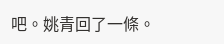吧。姚青回了一條。